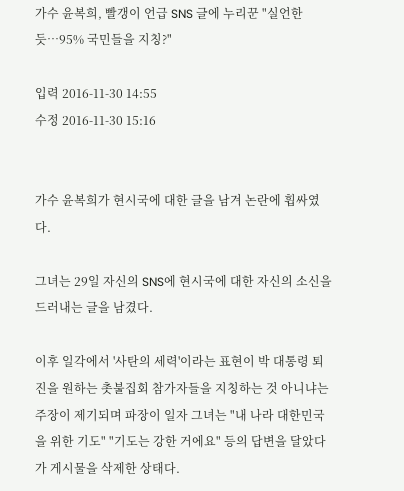가수 윤복희, 빨갱이 언급 SNS 글에 누리꾼 "실언한 듯…95% 국민들을 지칭?"

입력 2016-11-30 14:55
수정 2016-11-30 15:16


가수 윤복희가 현시국에 대한 글을 남겨 논란에 휩싸였다.

그녀는 29일 자신의 SNS에 현시국에 대한 자신의 소신을 드러내는 글을 남겼다.

이후 일각에서 '사탄의 세력'이라는 표현이 박 대통령 퇴진을 원하는 촛불집회 참가자들을 지칭하는 것 아니냐는 주장이 제기되며 파장이 일자 그녀는 "내 나라 대한민국을 위한 기도" "기도는 강한 거에요" 등의 답변을 달았다가 게시물을 삭제한 상태다.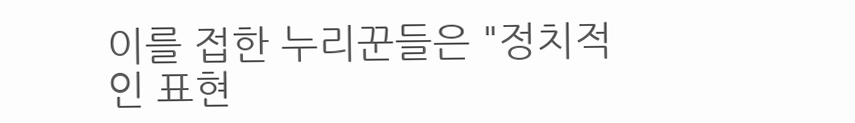이를 접한 누리꾼들은 "정치적인 표현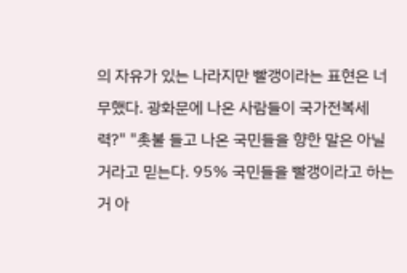의 자유가 있는 나라지만 빨갱이라는 표현은 너무했다. 광화문에 나온 사람들이 국가전복세력?" "촛불 들고 나온 국민들을 향한 말은 아닐 거라고 믿는다. 95% 국민들을 빨갱이라고 하는 거 아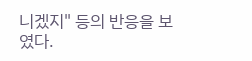니겠지" 등의 반응을 보였다.